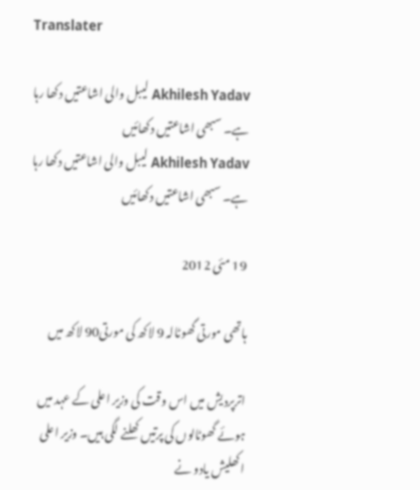Translater

Akhilesh Yadav لیبل والی اشاعتیں دکھا رہا ہے۔ سبھی اشاعتیں دکھائیں
Akhilesh Yadav لیبل والی اشاعتیں دکھا رہا ہے۔ سبھی اشاعتیں دکھائیں

19 مئی 2012

ہاتھی مورتی گھوٹالہ 9 لاکھ کی مورتی90 لاکھ میں

اترپردیش میں اس وقت کی وزیر اعلی کے عہد میں ہوئے گھوٹالوں کی پرتیں کھلنے لگی ہیں۔ وزیر اعلی اکھلیش یادو نے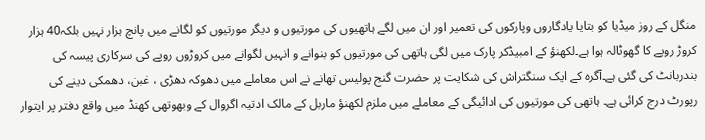منگل کے روز میڈیا کو بتایا یادگاروں وپارکوں کی تعمیر اور ان میں لگے ہاتھیوں کی مورتیوں و دیگر مورتیوں کو لگانے میں پانچ ہزار نہیں بلکہ40 ہزار کروڑ روپے کا گھوٹالہ ہوا ہے۔لکھنؤ کے امبیڈکر پارک میں لگی ہاتھی کی مورتیوں کو بنوانے و انہیں لگوانے میں کروڑوں روپے کی سرکاری پیسہ کی بندربانٹ کی گئی ہے۔آگرہ کے ایک سنگتراش کی شکایت پر حضرت گنج پولیس تھانے نے اس معاملے میں دھوکہ دھڑی ، غبن، دھمکی دینے کی رپورٹ درج کرائی ہے۔ ہاتھی کی مورتیوں کی ادائیگی کے معاملے میں ملزم لکھنؤ ماربل کے مالک ادتیہ اگروال کے وبھوتھی کھنڈ میں واقع دفتر پر ایتوار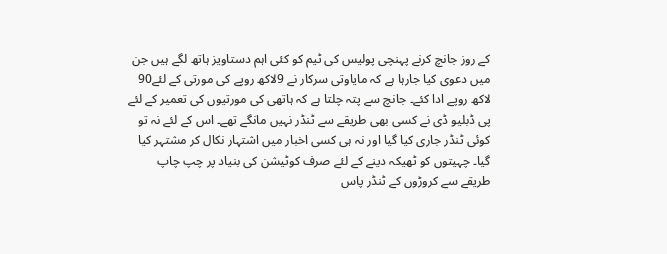کے روز جانچ کرنے پہنچی پولیس کی ٹیم کو کئی اہم دستاویز ہاتھ لگے ہیں جن میں دعوی کیا جارہا ہے کہ مایاوتی سرکار نے 9لاکھ روپے کی مورتی کے لئے90 لاکھ روپے ادا کئے۔ جانچ سے پتہ چلتا ہے کہ ہاتھی کی مورتیوں کی تعمیر کے لئے پی ڈبلیو ڈی نے کسی بھی طریقے سے ٹنڈر نہیں مانگے تھے۔ اس کے لئے نہ تو کوئی ٹنڈر جاری کیا گیا اور نہ ہی کسی اخبار میں اشتہار نکال کر مشتہر کیا گیا۔ چہیتوں کو ٹھیکہ دینے کے لئے صرف کوٹیشن کی بنیاد پر چپ چاپ طریقے سے کروڑوں کے ٹنڈر پاس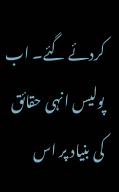کردئے گئے۔ اب پولیس انہی حقائق کی بنیاد پر اس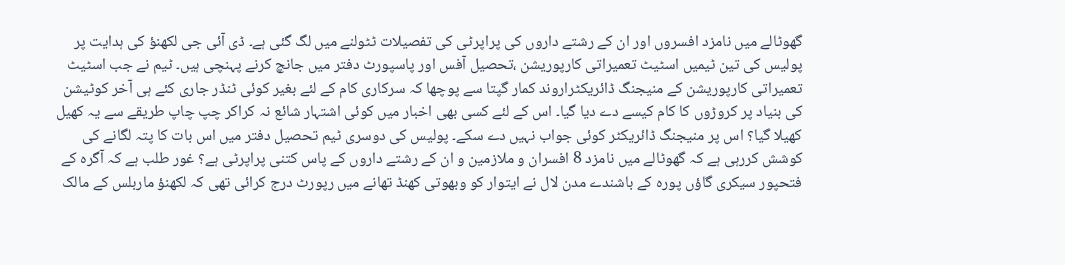گھوٹالے میں نامزد افسروں اور ان کے رشتے داروں کی پراپرٹی کی تفصیلات ٹٹولنے میں لگ گئی ہے۔ ڈی آئی جی لکھنؤ کی ہدایت پر پولیس کی تین ٹیمیں اسٹیٹ تعمیراتی کارپوریشن ،تحصیل آفس اور پاسپورٹ دفتر میں جانچ کرنے پہنچی ہیں۔ ٹیم نے جب اسٹیٹ تعمیراتی کارپوریشن کے منیجنگ ڈائریکٹراروند کمار گپتا سے پوچھا کہ سرکاری کام کے لئے بغیر کوئی ٹنڈر جاری کئے ہی آخر کوٹیشن کی بنیاد پر کروڑوں کا کام کیسے دے دیا گیا۔ اس کے لئے کسی بھی اخبار میں کوئی اشتہار شائع نہ کراکر چپ چاپ طریقے سے یہ کھیل کھیلا گیا؟ اس پر منیجنگ ڈائریکٹر کوئی جواب نہیں دے سکے۔ پولیس کی دوسری ٹیم تحصیل دفتر میں اس بات کا پتہ لگانے کی کوشش کررہی ہے کہ گھوٹالے میں نامزد 8 افسران و ملازمین و ان کے رشتے داروں کے پاس کتنی پراپرٹی ہے؟ غور طلب ہے کہ آگرہ کے فتحپور سیکری گاؤں پورہ کے باشندے مدن لال نے ایتوار کو وبھوتی کھنڈ تھانے میں رپورٹ درج کرائی تھی کہ لکھنؤ ماربلس کے مالک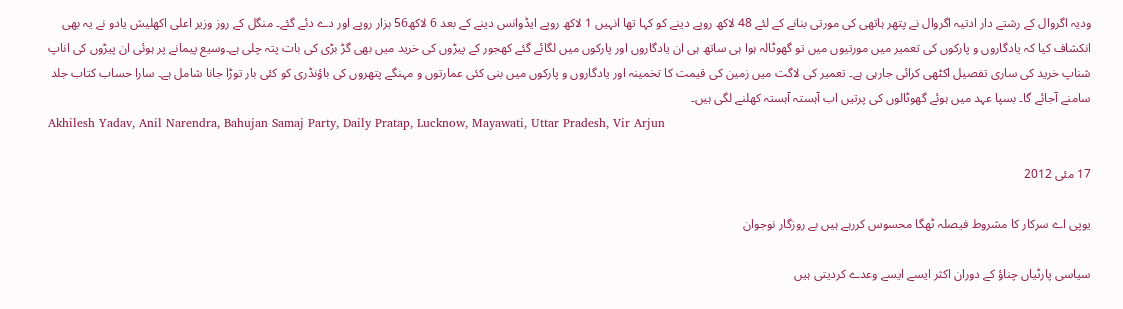ودیہ اگروال کے رشتے دار ادتیہ اگروال نے پتھر ہاتھی کی مورتی بنانے کے لئے 48 لاکھ روپے دینے کو کہا تھا انہیں 1 لاکھ روپے ایڈوانس دینے کے بعد 6 لاکھ56 ہزار روپے اور دے دئے گئے۔ منگل کے روز وزیر اعلی اکھلیش یادو نے یہ بھی انکشاف کیا کہ یادگاروں و پارکوں کی تعمیر میں مورتیوں میں تو گھوٹالہ ہوا ہی ساتھ ہی ان یادگاروں اور پارکوں میں لگائے گئے کھجور کے پیڑوں کی خرید میں بھی گڑ بڑی کی بات پتہ چلی ہے۔وسیع پیمانے پر ہوئی ان پیڑوں کی اناپ شناپ خرید کی ساری تفصیل اکٹھی کرائی جارہی ہے۔ تعمیر کی لاگت میں زمین کی قیمت کا تخمینہ اور یادگاروں و پارکوں میں بنی کئی عمارتوں و مہنگے پتھروں کی باؤنڈری کو کئی بار توڑا جانا شامل ہے۔ سارا حساب کتاب جلد سامنے آجائے گا۔ بسپا عہد میں ہوئے گھوٹالوں کی پرتیں اب آہستہ آہستہ کھلنے لگی ہیں۔
Akhilesh Yadav, Anil Narendra, Bahujan Samaj Party, Daily Pratap, Lucknow, Mayawati, Uttar Pradesh, Vir Arjun

17 مئی 2012

یوپی اے سرکار کا مشروط فیصلہ ٹھگا محسوس کررہے ہیں بے روزگار نوجوان

سیاسی پارٹیاں چناؤ کے دوران اکثر ایسے ایسے وعدے کردیتی ہیں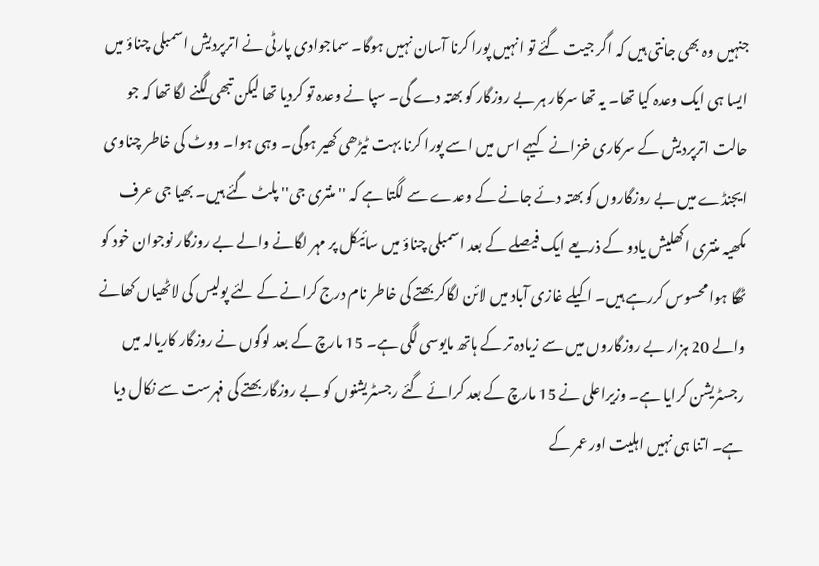جنہیں وہ بھی جانتی ہیں کہ اگر جیت گئے تو انہیں پورا کرنا آسان نہیں ہوگا۔ سماجوادی پارٹی نے اترپردیش اسمبلی چناؤ میں ایسا ہی ایک وعدہ کیا تھا۔ یہ تھا سرکار ہر بے روزگار کو بھتہ دے گی۔ سپا نے وعدہ تو کردیا تھا لیکن تبھی لگنے لگا تھا کہ جو حالت اترپردیش کے سرکاری خزانے کیہے اس میں اسے پورا کرنا بہت ٹیڑھی کھیر ہوگی۔ وہی ہوا۔ ووٹ کی خاطر چناوی ایجنڈے میں بے روزگاروں کو بھتہ دئے جانے کے وعدے سے لگتا ہے کہ ''منتری جی'' پلٹ گئے ہیں۔ بھیا جی عرف مکھیہ منتری اکھلیش یادو کے ذریعے ایک فیصلے کے بعد اسمبلی چناؤ میں سائیکل پر مہر لگانے والے بے روزگار نوجوان خود کو ٹھگا ہوا محسوس کررہے ہیں۔ اکیلے غازی آباد میں لائن لگاکر بھتے کی خاطر نام درج کرانے کے لئے پولیس کی لاٹھیاں کھانے والے 20 ہزار بے روزگاروں میں سے زیادہ تر کے ہاتھ مایوسی لگی ہے۔ 15 مارچ کے بعد لوگوں نے روزگار کاریالہ میں رجسٹریشن کرایا ہے۔ وزیراعلی نے 15 مارچ کے بعد کرائے گئے رجسٹریشنوں کو بے روزگار بھتے کی فہرست سے نکال دیا ہے۔ اتنا ہی نہیں اہلیت اور عمر کے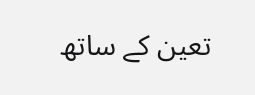تعین کے ساتھ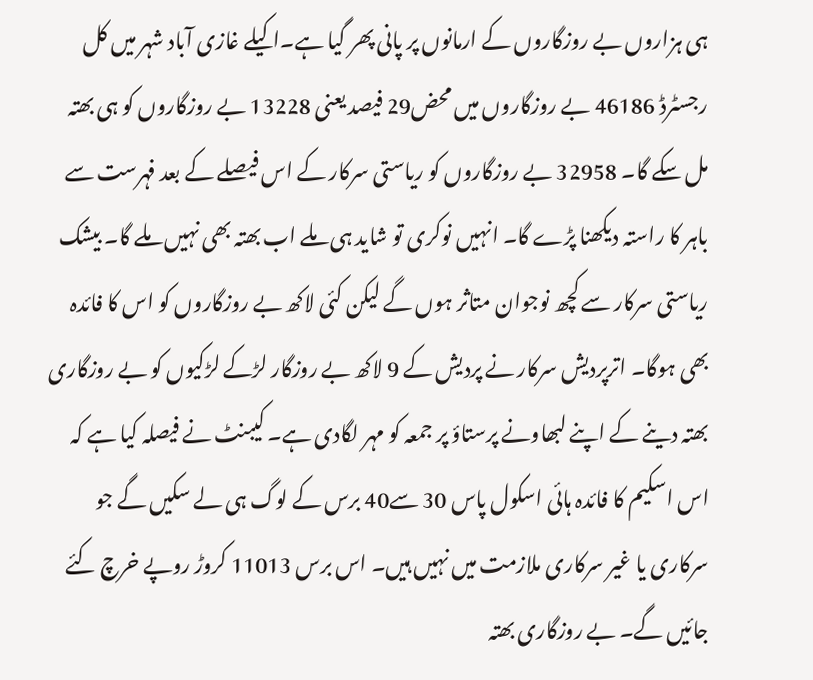ہی ہزاروں بے روزگاروں کے ارمانوں پر پانی پھر گیا ہے۔اکیلے غازی آباد شہر میں کل رجسٹرڈ 46186 بے روزگاروں میں محض29 فیصد یعنی 13228 بے روزگاروں کو ہی بھتہ مل سکے گا۔ 32958 بے روزگاروں کو ریاستی سرکار کے اس فیصلے کے بعد فہرست سے باہر کا راستہ دیکھنا پڑے گا۔ انہیں نوکری تو شاید ہی ملے اب بھتہ بھی نہیں ملے گا۔ بیشک ریاستی سرکار سے کچھ نوجوان متاثر ہوں گے لیکن کئی لاکھ بے روزگاروں کو اس کا فائدہ بھی ہوگا۔ اترپردیش سرکار نے پردیش کے 9 لاکھ بے روزگار لڑکے لڑکیوں کو بے روزگاری بھتہ دینے کے اپنے لبھاونے پرستاؤ پر جمعہ کو مہر لگادی ہے۔ کیبنٹ نے فیصلہ کیا ہے کہ اس اسکیم کا فائدہ ہائی اسکول پاس 30 سے40 برس کے لوگ ہی لے سکیں گے جو سرکاری یا غیر سرکاری ملازمت میں نہیں ہیں۔ اس برس 11013 کروڑ روپے خرچ کئے جائیں گے۔ بے روزگاری بھتہ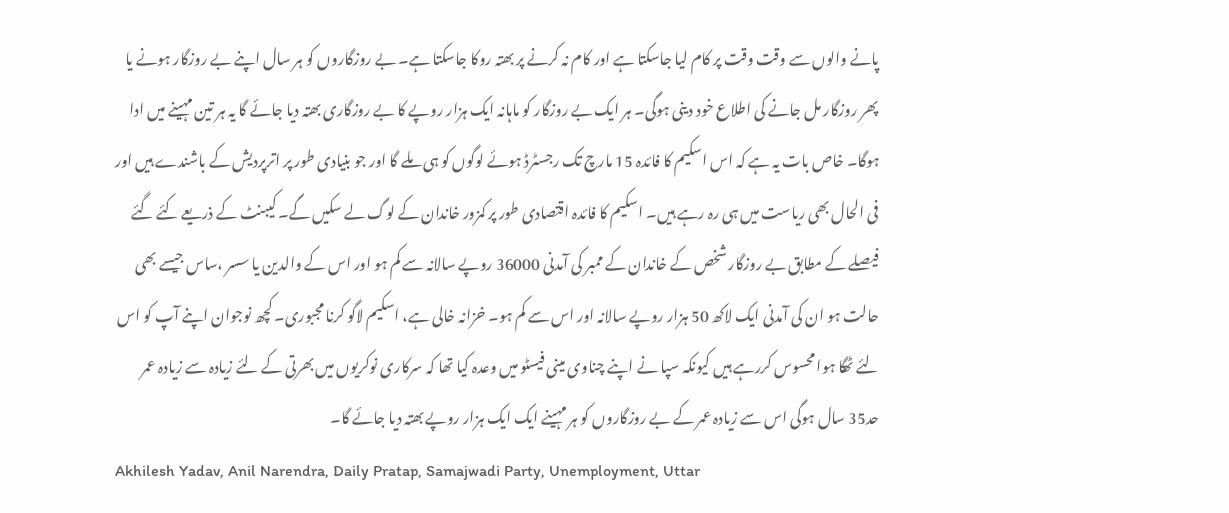پانے والوں سے وقت وقت پر کام لیا جاسکتا ہے اور کام نہ کرنے پر بھتہ روکا جاسکتا ہے۔ بے روزگاروں کو ہر سال اپنے بے روزگار ہونے یا پھر روزگار مل جانے کی اطلاع خود دینی ہوگی۔ ہر ایک بے روزگار کو ماہانہ ایک ہزار روپے کا بے روزگاری بھتہ دیا جائے گا یہ ہر تین مہینے میں ادا ہوگا۔ خاص بات یہ ہے کہ اس اسکیم کا فائدہ 15 مارچ تک رجسٹرڈ ہوئے لوگوں کو ہی ملے گا اور جو بنیادی طور پر اترپردیش کے باشندے ہیں اور فی الحال بھی ریاست میں ہی رہ رہے ہیں۔ اسکیم کا فائدہ اقتصادی طور پر کمزور خاندان کے لوگ لے سکیں گے۔ کیبنٹ کے ذریعے کئے گئے فیصلے کے مطابق بے روزگار شخص کے خاندان کے ممبر کی آمدنی 36000 روپے سالانہ سے کم ہو اور اس کے والدین یا سسر ،ساس جیسے بھی حالت ہو ان کی آمدنی ایک لاکھ 50 ہزار روپے سالانہ اور اس سے کم ہو۔ خزانہ خالی ہے، اسکیم لاگو کرنا مجبوری۔ کچھ نوجوان اپنے آپ کو اس لئے ٹھگا ہوا محسوس کررہے ہیں کیونکہ سپا نے اپنے چناوی مینی فیسٹو میں وعدہ کیا تھا کہ سرکاری نوکریوں میں بھرتی کے لئے زیادہ سے زیادہ عمر حد35 سال ہوگی اس سے زیادہ عمر کے بے روزگاروں کو ہر مہینے ایک ایک ہزار روپے بھتہ دیا جائے گا۔
Akhilesh Yadav, Anil Narendra, Daily Pratap, Samajwadi Party, Unemployment, Uttar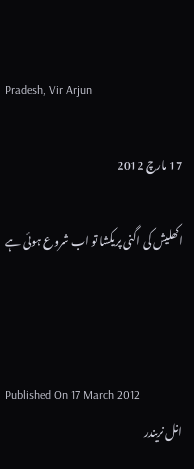Pradesh, Vir Arjun

17 مارچ 2012

اکھلیش کی اگنی پریکشا تو اب شروع ہوئی ہے



Published On 17 March 2012
انل نریندر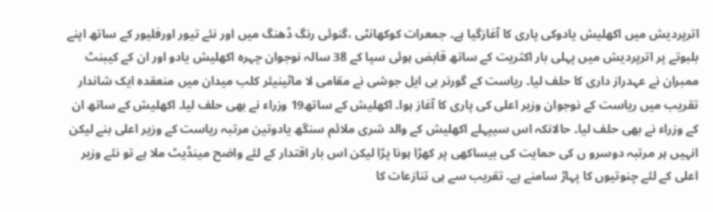اترپردیش میں اکھلیش یادوکی پاری کا آغازگیا ہے۔ جمعرات کوکھانٹی ،گنوئی رنگ ڈھنگ میں اور نئے تیور اورفلیور کے ساتھ اپنے بلبوتے پر اترپردیش میں پہلی بار اکثریت کے ساتھ قابض ہوئی سپا کے 38 سالہ نوجوان چہرہ اکھلیش یادو اور ان کے کیبنٹ ممبران نے عہدراز داری کا حلف لیا۔ ریاست کے گورنر بی ایل جوشی نے مقامی لا ماٹینیئر کلب میدان میں منعقدہ ایک شاندار تقریب میں ریاست کے نوجوان وزیر اعلی کی پاری کا آغاز ہوا۔ اکھلیش کے ساتھ19 وزراء نے بھی حلف لیا۔ اکھلیش کے ساتھ ان کے وزراء نے بھی حلف لیا۔ حالانکہ اس سیپہلے اکھلیش کے والد شری ملائم سنگھ یادوتین مرتبہ ریاست کے وزیر اعلی بنے لیکن انہیں ہر مرتبہ دوسرو ں کی حمایت کی بیساکھی پر کھڑا ہونا پڑا لیکن اس بار اقتدار کے لئے واضح مینڈیٹ ملا ہے تو نئے وزیر اعلی کے لئے چنوتیوں کا پہاڑ سامنے ہے۔ تقریب سے ہی تنازعات کا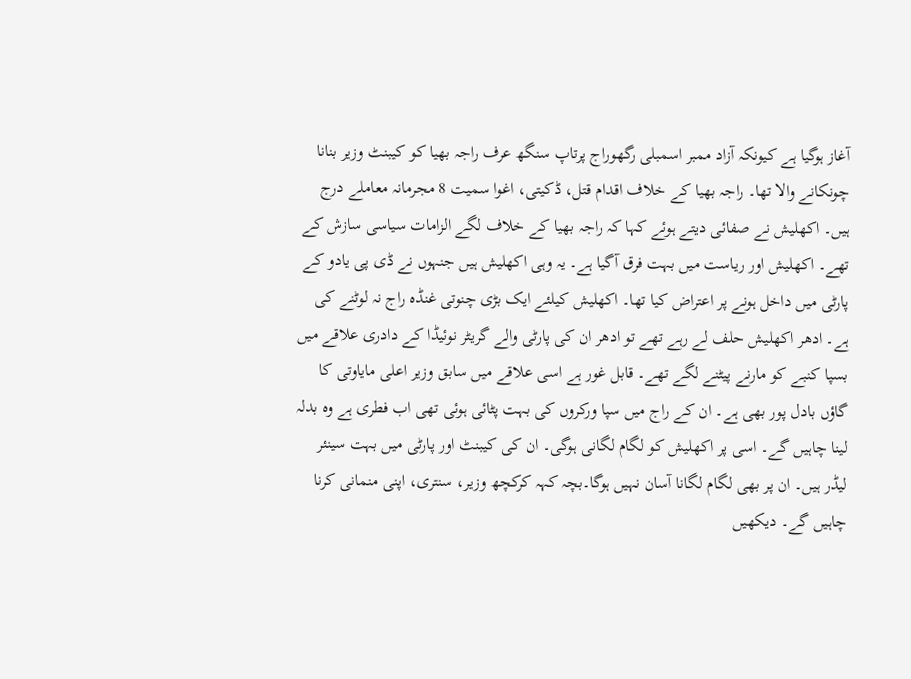آغاز ہوگیا ہے کیونکہ آزاد ممبر اسمبلی رگھوراج پرتاپ سنگھ عرف راجہ بھیا کو کیبنٹ وزیر بنانا چونکانے والا تھا۔ راجہ بھیا کے خلاف اقدام قتل، ڈکیتی، اغوا سمیت 8 مجرمانہ معاملے درج ہیں۔ اکھلیش نے صفائی دیتے ہوئے کہا کہ راجہ بھیا کے خلاف لگے الزامات سیاسی سازش کے تھے۔ اکھلیش اور ریاست میں بہت فرق آگیا ہے۔ یہ وہی اکھلیش ہیں جنہوں نے ڈی پی یادو کے پارٹی میں داخل ہونے پر اعتراض کیا تھا۔ اکھلیش کیلئے ایک بڑی چنوتی غنڈہ راج نہ لوٹنے کی ہے۔ ادھر اکھلیش حلف لے رہے تھے تو ادھر ان کی پارٹی والے گریٹر نوئیڈا کے دادری علاقے میں بسپا کنبے کو مارنے پیٹنے لگے تھے۔ قابل غور ہے اسی علاقے میں سابق وزیر اعلی مایاوتی کا گاؤں بادل پور بھی ہے۔ ان کے راج میں سپا ورکروں کی بہت پٹائی ہوئی تھی اب فطری ہے وہ بدلہ لینا چاہیں گے۔ اسی پر اکھلیش کو لگام لگانی ہوگی۔ ان کی کیبنٹ اور پارٹی میں بہت سینئر لیڈر ہیں۔ ان پر بھی لگام لگانا آسان نہیں ہوگا۔بچہ کہہ کرکچھ وزیر، سنتری، اپنی منمانی کرنا چاہیں گے۔ دیکھیں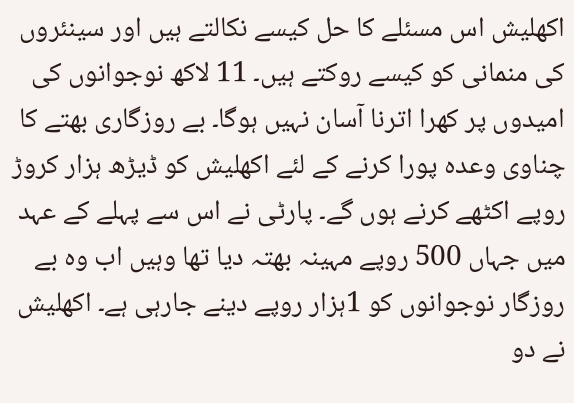اکھلیش اس مسئلے کا حل کیسے نکالتے ہیں اور سینئروں کی منمانی کو کیسے روکتے ہیں۔ 11 لاکھ نوجوانوں کی امیدوں پر کھرا اترنا آسان نہیں ہوگا۔ بے روزگاری بھتے کا چناوی وعدہ پورا کرنے کے لئے اکھلیش کو ڈیڑھ ہزار کروڑ روپے اکٹھے کرنے ہوں گے۔ پارٹی نے اس سے پہلے کے عہد میں جہاں 500 روپے مہینہ بھتہ دیا تھا وہیں اب وہ بے روزگار نوجوانوں کو 1ہزار روپے دینے جارہی ہے۔ اکھلیش نے دو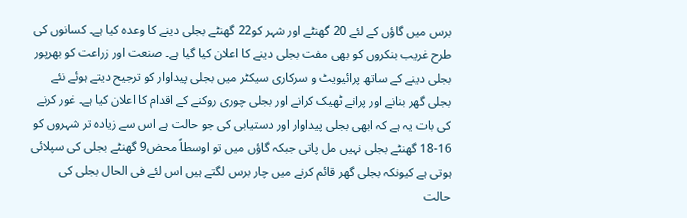برس میں گاؤں کے لئے 20 گھنٹے اور شہر کو22 گھنٹے بجلی دینے کا وعدہ کیا ہے۔ کسانوں کی طرح غریب بنکروں کو بھی مفت بجلی دینے کا اعلان کیا گیا ہے۔ صنعت اور زراعت کو بھرپور بجلی دینے کے ساتھ پرائیویٹ و سرکاری سیکٹر میں بجلی پیداوار کو ترجیح دیتے ہوئے نئے بجلی گھر بنانے اور پرانے ٹھیک کرانے اور بجلی چوری روکنے کے اقدام کا اعلان کیا ہے۔ غور کرنے کی بات یہ ہے کہ ابھی بجلی پیداوار اور دستیابی کی جو حالت ہے اس سے زیادہ تر شہروں کو 16-18 گھنٹے بجلی نہیں مل پاتی جبکہ گاؤں میں تو اوسطاً محض9 گھنٹے بجلی کی سپلائی ہوتی ہے کیونکہ بجلی گھر قائم کرنے میں چار برس لگتے ہیں اس لئے فی الحال بجلی کی حالت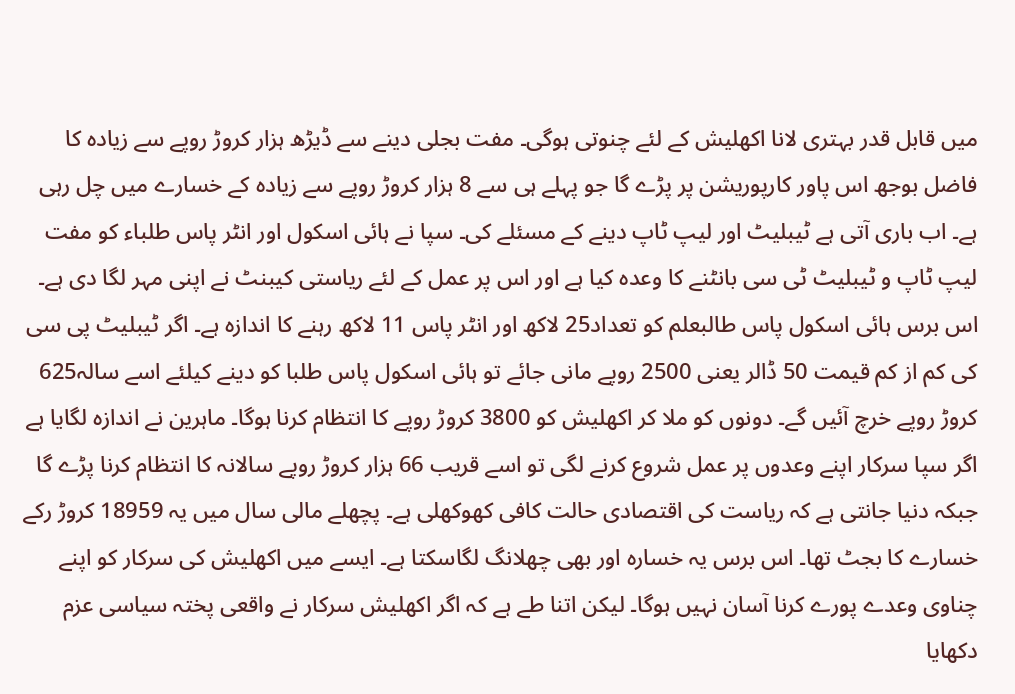میں قابل قدر بہتری لانا اکھلیش کے لئے چنوتی ہوگی۔ مفت بجلی دینے سے ڈیڑھ ہزار کروڑ روپے سے زیادہ کا فاضل بوجھ اس پاور کارپوریشن پر پڑے گا جو پہلے ہی سے 8 ہزار کروڑ روپے سے زیادہ کے خسارے میں چل رہی ہے۔ اب باری آتی ہے ٹیبلیٹ اور لیپ ٹاپ دینے کے مسئلے کی۔ سپا نے ہائی اسکول اور انٹر پاس طلباء کو مفت لیپ ٹاپ و ٹیبلیٹ ٹی سی بانٹنے کا وعدہ کیا ہے اور اس پر عمل کے لئے ریاستی کیبنٹ نے اپنی مہر لگا دی ہے۔ اس برس ہائی اسکول پاس طالبعلم کو تعداد25 لاکھ اور انٹر پاس 11 لاکھ رہنے کا اندازہ ہے۔ اگر ٹیبلیٹ پی سی کی کم از کم قیمت 50 ڈالر یعنی 2500 روپے مانی جائے تو ہائی اسکول پاس طلبا کو دینے کیلئے اسے سالہ625 کروڑ روپے خرچ آئیں گے۔ دونوں کو ملا کر اکھلیش کو 3800 کروڑ روپے کا انتظام کرنا ہوگا۔ ماہرین نے اندازہ لگایا ہے اگر سپا سرکار اپنے وعدوں پر عمل شروع کرنے لگی تو اسے قریب 66 ہزار کروڑ روپے سالانہ کا انتظام کرنا پڑے گا جبکہ دنیا جانتی ہے کہ ریاست کی اقتصادی حالت کافی کھوکھلی ہے۔ پچھلے مالی سال میں یہ 18959 کروڑ رکے خسارے کا بجٹ تھا۔ اس برس یہ خسارہ اور بھی چھلانگ لگاسکتا ہے۔ ایسے میں اکھلیش کی سرکار کو اپنے چناوی وعدے پورے کرنا آسان نہیں ہوگا۔ لیکن اتنا طے ہے کہ اگر اکھلیش سرکار نے واقعی پختہ سیاسی عزم دکھایا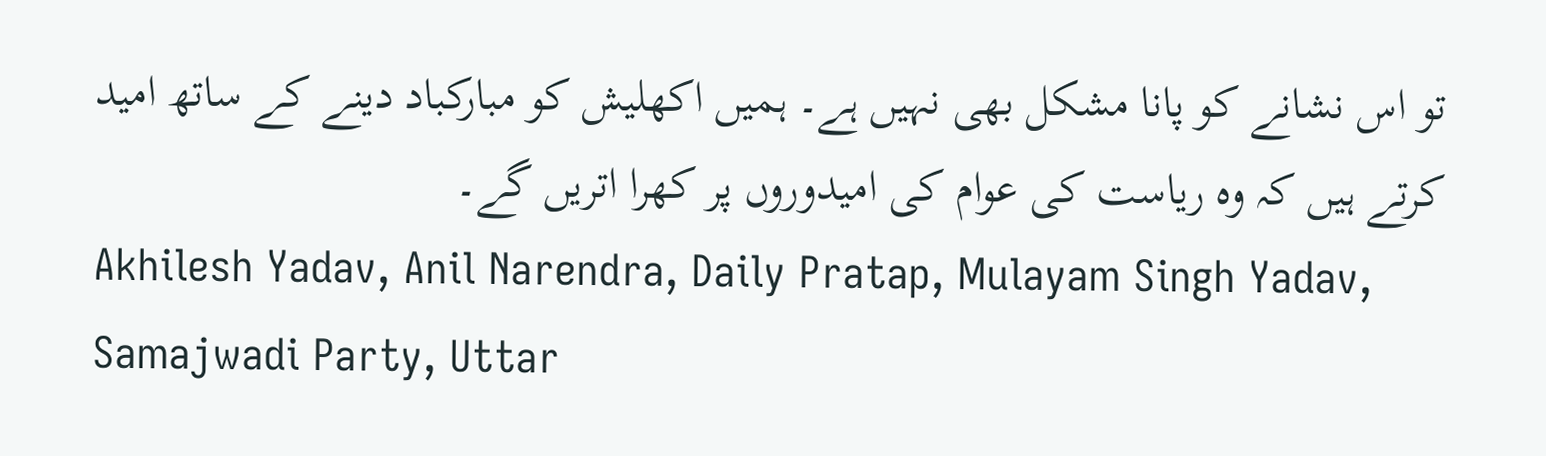تو اس نشانے کو پانا مشکل بھی نہیں ہے۔ ہمیں اکھلیش کو مبارکباد دینے کے ساتھ امید کرتے ہیں کہ وہ ریاست کی عوام کی امیدوروں پر کھرا اتریں گے۔
Akhilesh Yadav, Anil Narendra, Daily Pratap, Mulayam Singh Yadav, Samajwadi Party, Uttar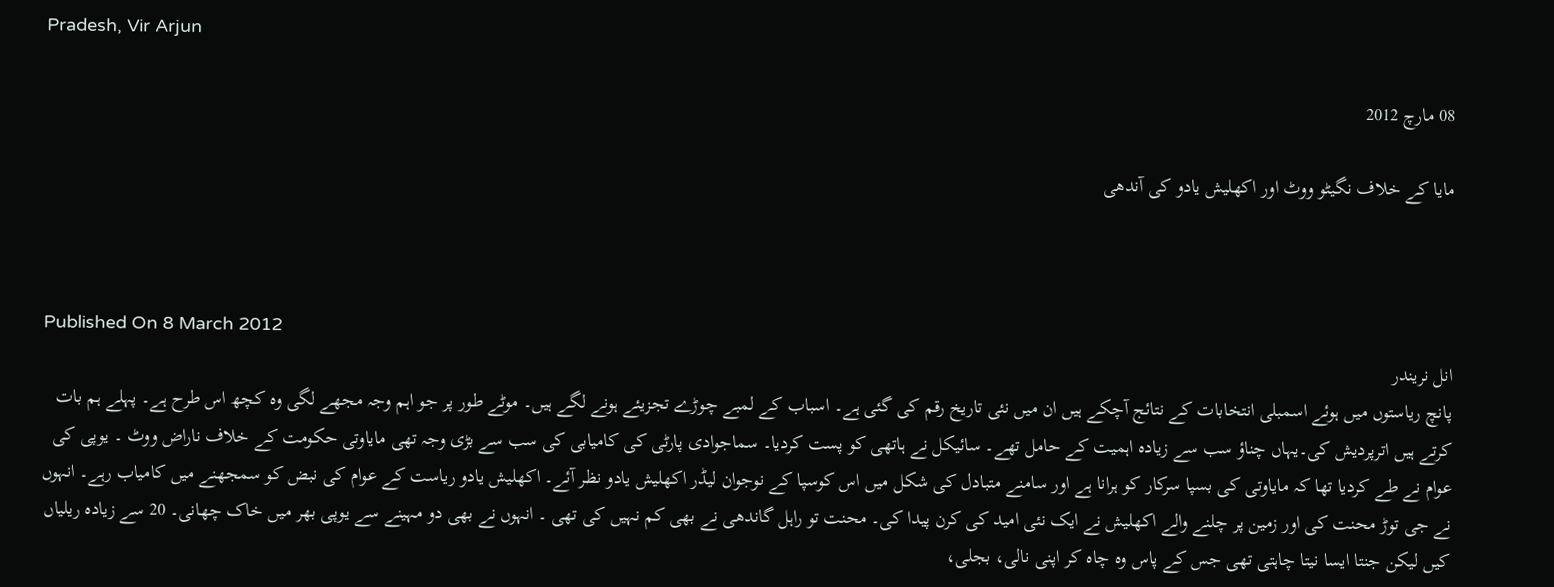Pradesh, Vir Arjun

08 مارچ 2012

مایا کے خلاف نگیٹو ووٹ اور اکھلیش یادو کی آندھی



Published On 8 March 2012
انل نریندر
پانچ ریاستوں میں ہوئے اسمبلی انتخابات کے نتائج آچکے ہیں ان میں نئی تاریخ رقم کی گئی ہے۔ اسباب کے لمبے چوڑے تجزیئے ہونے لگے ہیں۔ موٹے طور پر جو اہم وجہ مجھے لگی وہ کچھ اس طرح ہے۔ پہلے ہم بات کرتے ہیں اترپردیش کی۔یہاں چناؤ سب سے زیادہ اہمیت کے حامل تھے۔ سائیکل نے ہاتھی کو پست کردیا۔ سماجوادی پارٹی کی کامیابی کی سب سے بڑی وجہ تھی مایاوتی حکومت کے خلاف ناراض ووٹ ۔ یوپی کی عوام نے طے کردیا تھا کہ مایاوتی کی بسپا سرکار کو ہرانا ہے اور سامنے متبادل کی شکل میں اس کوسپا کے نوجوان لیڈر اکھلیش یادو نظر آئے۔ اکھلیش یادو ریاست کے عوام کی نبض کو سمجھنے میں کامیاب رہے۔ انہوں نے جی توڑ محنت کی اور زمین پر چلنے والے اکھلیش نے ایک نئی امید کی کرن پیدا کی۔ محنت تو راہل گاندھی نے بھی کم نہیں کی تھی ۔ انہوں نے بھی دو مہینے سے یوپی بھر میں خاک چھانی۔ 20 سے زیادہ ریلیاں کیں لیکن جنتا ایسا نیتا چاہتی تھی جس کے پاس وہ چاہ کر اپنی نالی، بجلی،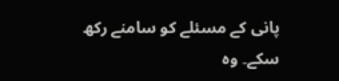پانی کے مسئلے کو سامنے رکھ سکے۔ وہ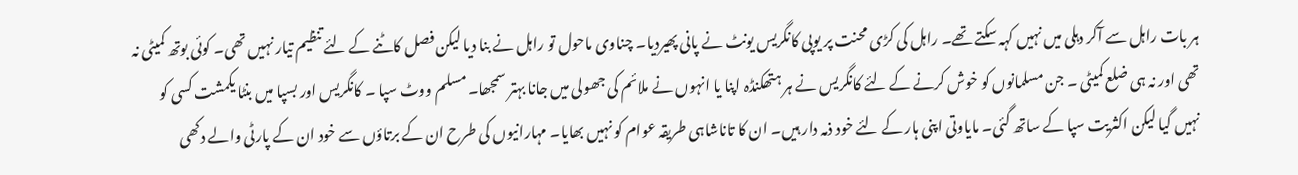ہر بات راہل سے آکر دہلی میں نہیں کہہ سکتے تھے۔ راہل کی کڑی محنت پر یوپی کانگریس یونٹ نے پانی پھیردیا۔ چناوی ماحول تو راہل نے بنا دیا لیکن فصل کاٹنے کے لئے تنظیم تیار نہیں تھی۔ کوئی بوتھ کمیٹی نہ تھی اور نہ ہی ضلع کمیٹی ۔ جن مسلمانوں کو خوش کرنے کے لئے کانگریس نے ہر ہتھکنڈہ اپنا یا انہوں نے ملائم کی جھولی میں جانا بہتر سمجھا۔ مسلم ووٹ سپا ۔ کانگریس اور بسپا میں بنٹا یکمشت کسی کو نہیں گیا لیکن اکثریت سپا کے ساتھ گئی۔ مایاوتی اپنی ہار کے لئے خود ذمہ دار ہیں۔ ان کا تاناشاہی طریقہ عوام کو نہیں بھایا۔ مہارانیوں کی طرح ان کے برتاؤں سے خود ان کے پارٹی والے دکھی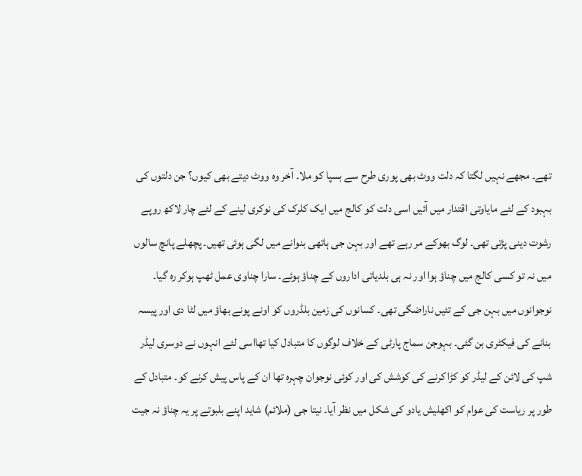تھے۔ مجھے نہیں لگتا کہ دلت ووٹ بھی پوری طرح سے بسپا کو ملا۔ آخر وہ ووٹ دیتے بھی کیوں؟ جن دلتوں کی بہبود کے لئے مایاوتی اقتدار میں آئیں اسی دلت کو کالج میں ایک کلرک کی نوکری لینے کے لئے چار لاکھ روپے رشوت دینی پڑتی تھی۔ لوگ بھوکے مر رہے تھے اور بہن جی ہاتھی بنوانے میں لگی ہوئی تھیں۔ پچھلے پانچ سالوں میں نہ تو کسی کالج میں چناؤ ہوا اور نہ ہی بلدیاتی اداروں کے چناؤ ہوئے۔ سارا چناوی عمل ٹھپ ہوکر رہ گیا۔ نوجوانوں میں بہن جی کے تئیں ناراضگی تھی۔ کسانوں کی زمین بلڈروں کو اونے پونے بھاؤ میں لٹا دی اور پیسہ بنانے کی فیکٹری بن گئی۔ بہوجن سماج پارٹی کے خلاف لوگوں کا متبادل کیا تھااسی لئے انہوں نے دوسری لیڈر شپ کی لائن کے لیڈر کو کڑا کرنے کی کوشش کی اور کوئی نوجوان چہرہ تھا ان کے پاس پیش کرنے کو۔ متبادل کے طور پر ریاست کی عوام کو اکھلیش یادو کی شکل میں نظر آیا۔ نیتا جی (ملائم) شاید اپنے بلبوتے پر یہ چناؤ نہ جیت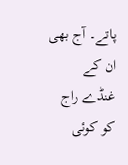پاتے۔ آج بھی ان کے غنڈے راج کو کوئی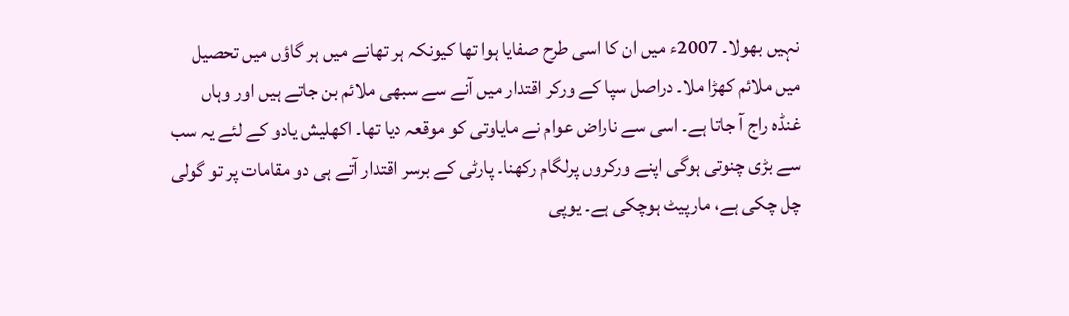نہیں بھولا۔ 2007ء میں ان کا اسی طرح صفایا ہوا تھا کیونکہ ہر تھانے میں ہر گاؤں میں تحصیل میں ملائم کھڑا ملا۔ دراصل سپا کے ورکر اقتدار میں آنے سے سبھی ملائم بن جاتے ہیں اور وہاں غنڈہ راج آ جاتا ہے۔ اسی سے ناراض عوام نے مایاوتی کو موقعہ دیا تھا۔ اکھلیش یادو کے لئے یہ سب سے بڑی چنوتی ہوگی اپنے ورکروں پرلگام رکھنا۔ پارٹی کے برسر اقتدار آتے ہی دو مقامات پر تو گولی چل چکی ہے، مارپیٹ ہوچکی ہے۔ یوپی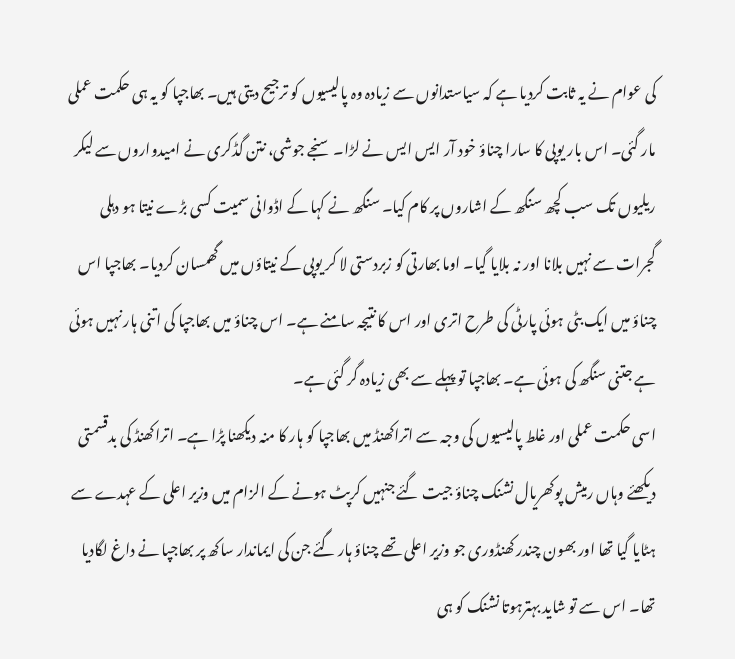کی عوام نے یہ ثابت کردیا ہے کہ سیاستدانوں سے زیادہ وہ پالیسیوں کو ترجیح دیتی ہیں۔ بھاجپا کو یہ ہی حکمت عملی مار گئی۔ اس بار یوپی کا سارا چناؤ خود آر ایس ایس نے لڑا۔ سنجے جوشی، نتن گڈکری نے امیدواروں سے لیکر ریلیوں تک سب کچھ سنگھ کے اشاروں پر کام کیا۔ سنگھ نے کہا کے اڈوانی سمیت کسی بڑے نیتا ہو دہلی گجرات سے نہیں بلانا اور نہ بلایا گیا۔ اوما بھارتی کو زبردستی لا کر یوپی کے نیتاؤں میں گھمسان کردیا۔ بھاجپا اس چناؤ میں ایک بٹی ہوئی پارٹی کی طرح اتری اور اس کا نتیجہ سامنے ہے۔ اس چناؤ میں بھاجپا کی اتنی ہار نہیں ہوئی ہے جتنی سنگھ کی ہوئی ہے۔ بھاجپا تو پہلے سے بھی زیادہ گر گئی ہے۔
اسی حکمت عملی اور غلط پالیسیوں کی وجہ سے اتراکھنڈ میں بھاجپا کو ہار کا منہ دیکھنا پڑا ہے۔ اتراکھنڈ کی بدقسمتی دیکھئے وہاں رمیش پوکھریال نشنک چناؤ جیت گئے جنہیں کرپٹ ہونے کے الزام میں وزیر اعلی کے عہدے سے ہٹایا گیا تھا اور بھون چندر کھنڈوری جو وزیر اعلی تھے چناؤ ہار گئے جن کی ایماندار ساکھ پر بھاجپا نے داغ لگادیا تھا۔ اس سے تو شاید بہترہوتا نشنک کو ہی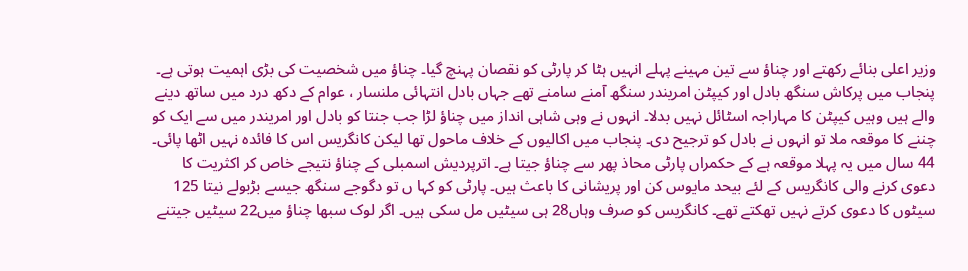وزیر اعلی بنائے رکھتے اور چناؤ سے تین مہینے پہلے انہیں ہٹا کر پارٹی کو نقصان پہنچ گیا۔ چناؤ میں شخصیت کی بڑی اہمیت ہوتی ہے۔ پنجاب میں پرکاش سنگھ بادل اور کیپٹن امریندر سنگھ آمنے سامنے تھے جہاں بادل انتہائی ملنسار ، عوام کے دکھ درد میں ساتھ دینے والے ہیں وہیں کیپٹن کا مہاراجہ اسٹائل نہیں بدلا۔ انہوں نے وہی شاہی انداز میں چناؤ لڑا جب جنتا کو بادل اور امریندر میں سے ایک کو چننے کا موقعہ ملا تو انہوں نے بادل کو ترجیح دی۔ پنجاب میں اکالیوں کے خلاف ماحول تھا لیکن کانگریس اس کا فائدہ نہیں اٹھا پائی۔ 44 سال میں یہ پہلا موقعہ ہے کے حکمراں پارٹی محاذ پھر سے چناؤ جیتا ہے۔ اترپردیش اسمبلی کے چناؤ نتیجے خاص کر اکثریت کا دعوی کرنے والی کانگریس کے لئے بیحد مایوس کن اور پریشانی کا باعث ہیں۔ پارٹی کو کہا ں تو دگوجے سنگھ جیسے بڑبولے نیتا 125 سیٹوں کا دعوی کرتے نہیں تھکتے تھے۔ کانگریس کو صرف وہاں28 ہی سیٹیں مل سکی ہیں۔ اگر لوک سبھا چناؤ میں22 سیٹیں جیتنے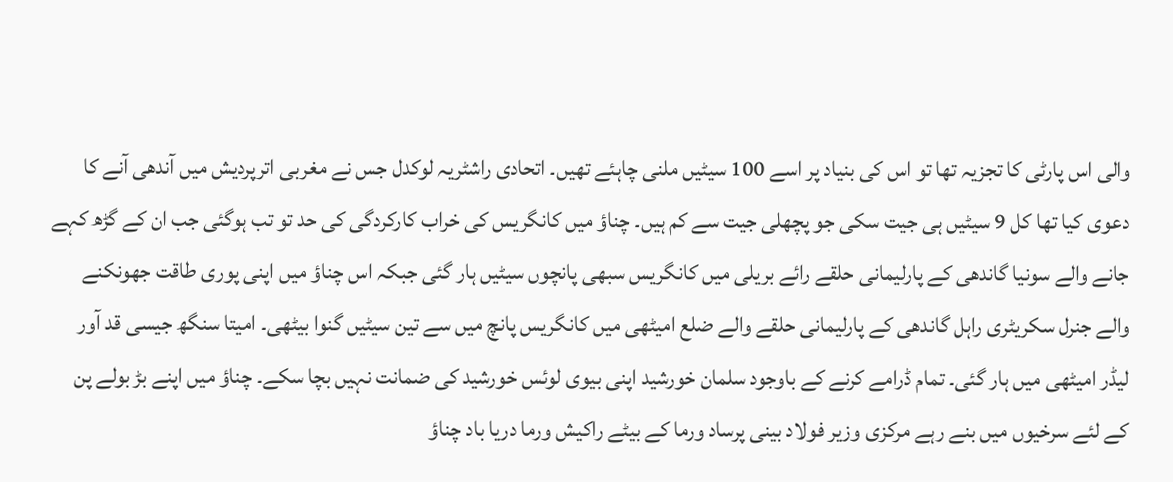والی اس پارٹی کا تجزیہ تھا تو اس کی بنیاد پر اسے 100 سیٹیں ملنی چاہئے تھیں۔ اتحادی راشٹریہ لوکدل جس نے مغربی اترپردیش میں آندھی آنے کا دعوی کیا تھا کل 9 سیٹیں ہی جیت سکی جو پچھلی جیت سے کم ہیں۔ چناؤ میں کانگریس کی خراب کارکردگی کی حد تو تب ہوگئی جب ان کے گڑھ کہے جانے والے سونیا گاندھی کے پارلیمانی حلقے رائے بریلی میں کانگریس سبھی پانچوں سیٹیں ہار گئی جبکہ اس چناؤ میں اپنی پوری طاقت جھونکنے والے جنرل سکریٹری راہل گاندھی کے پارلیمانی حلقے والے ضلع امیٹھی میں کانگریس پانچ میں سے تین سیٹیں گنوا بیٹھی۔ امیتا سنگھ جیسی قد آور لیڈر امیٹھی میں ہار گئی۔ تمام ڈرامے کرنے کے باوجود سلمان خورشید اپنی بیوی لوئس خورشید کی ضمانت نہیں بچا سکے۔ چناؤ میں اپنے بڑ بولے پن کے لئے سرخیوں میں بنے رہے مرکزی وزیر فولاد بینی پرساد ورما کے بیٹے راکیش ورما دریا باد چناؤ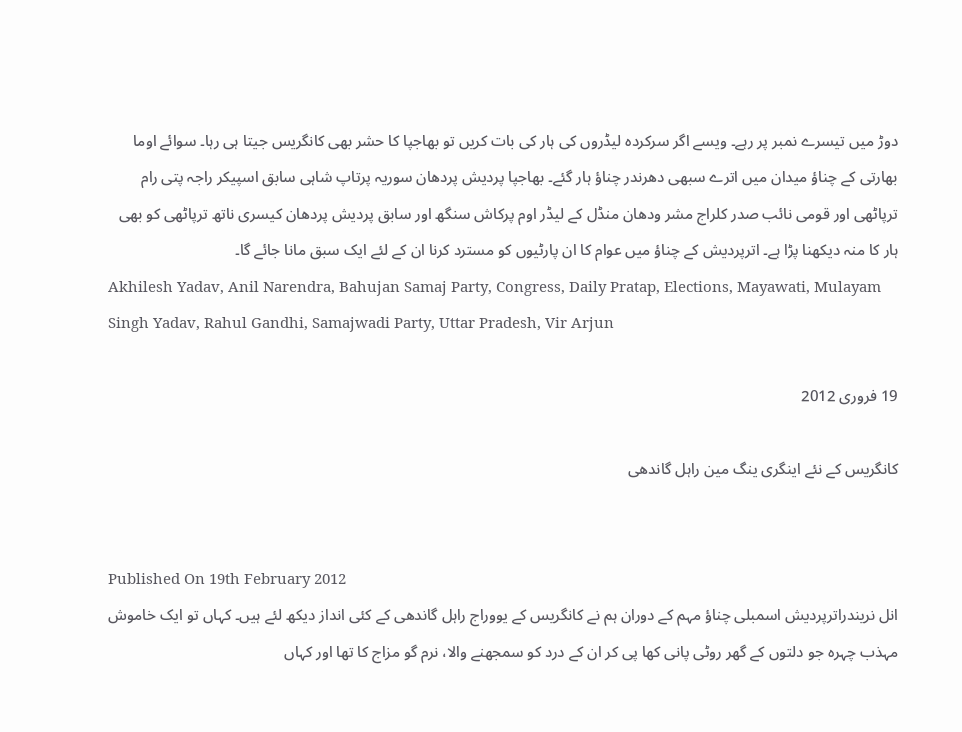دوڑ میں تیسرے نمبر پر رہے۔ ویسے اگر سرکردہ لیڈروں کی ہار کی بات کریں تو بھاجپا کا حشر بھی کانگریس جیتا ہی رہا۔ سوائے اوما بھارتی کے چناؤ میدان میں اترے سبھی دھرندر چناؤ ہار گئے۔ بھاجپا پردیش پردھان سوریہ پرتاپ شاہی سابق اسپیکر راجہ پتی رام ترپاٹھی اور قومی نائب صدر کلراج مشر ودھان منڈل کے لیڈر اوم پرکاش سنگھ اور سابق پردیش پردھان کیسری ناتھ ترپاٹھی کو بھی ہار کا منہ دیکھنا پڑا ہے۔ اترپردیش کے چناؤ میں عوام کا ان پارٹیوں کو مسترد کرنا ان کے لئے ایک سبق مانا جائے گا۔
Akhilesh Yadav, Anil Narendra, Bahujan Samaj Party, Congress, Daily Pratap, Elections, Mayawati, Mulayam Singh Yadav, Rahul Gandhi, Samajwadi Party, Uttar Pradesh, Vir Arjun

19 فروری 2012

کانگریس کے نئے اینگری ینگ مین راہل گاندھی


Published On 19th February 2012
انل نریندراترپردیش اسمبلی چناؤ مہم کے دوران ہم نے کانگریس کے یووراج راہل گاندھی کے کئی انداز دیکھ لئے ہیں۔ کہاں تو ایک خاموش مہذب چہرہ جو دلتوں کے گھر روٹی پانی کھا پی کر ان کے درد کو سمجھنے والا، نرم گو مزاج کا تھا اور کہاں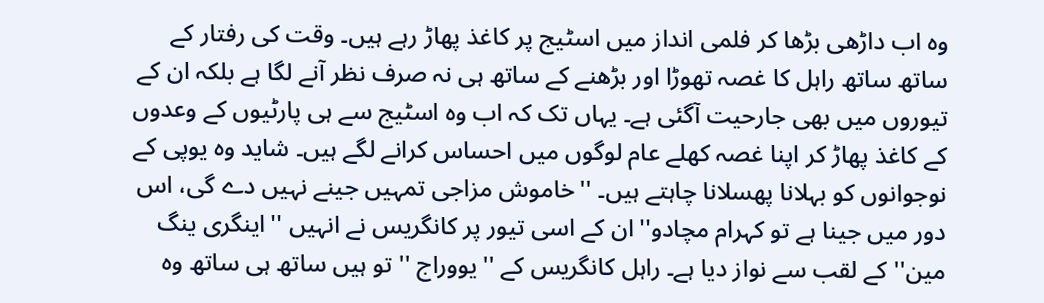وہ اب داڑھی بڑھا کر فلمی انداز میں اسٹیج پر کاغذ پھاڑ رہے ہیں۔ وقت کی رفتار کے ساتھ ساتھ راہل کا غصہ تھوڑا اور بڑھنے کے ساتھ ہی نہ صرف نظر آنے لگا ہے بلکہ ان کے تیوروں میں بھی جارحیت آگئی ہے۔ یہاں تک کہ اب وہ اسٹیج سے ہی پارٹیوں کے وعدوں کے کاغذ پھاڑ کر اپنا غصہ کھلے عام لوگوں میں احساس کرانے لگے ہیں۔ شاید وہ یوپی کے نوجوانوں کو بہلانا پھسلانا چاہتے ہیں۔ ''خاموش مزاجی تمہیں جینے نہیں دے گی، اس دور میں جینا ہے تو کہرام مچادو''ان کے اسی تیور پر کانگریس نے انہیں ''اینگری ینگ مین'' کے لقب سے نواز دیا ہے۔ راہل کانگریس کے ''یووراج '' تو ہیں ساتھ ہی ساتھ وہ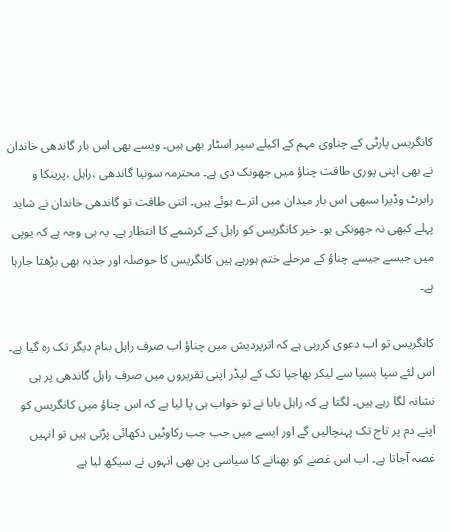کانگریس پارٹی کے چناوی مہم کے اکیلے سپر اسٹار بھی ہیں۔ ویسے بھی اس بار گاندھی خاندان نے بھی اپنی پوری طاقت چناؤ میں جھونک دی ہے۔ محترمہ سونیا گاندھی ،راہل ،پرینکا و رابرٹ وڈیرا سبھی اس بار میدان میں اترے ہوئے ہیں۔ اتنی طاقت تو گاندھی خاندان نے شاید پہلے کبھی نہ جھونکی ہو۔ خیر کانگریس کو راہل کے کرشمے کا انتظار ہے۔ یہ ہی وجہ ہے کہ یوپی میں جیسے جیسے چناؤ کے مرحلے ختم ہورہے ہیں کانگریس کا حوصلہ اور جذبہ بھی بڑھتا جارہا ہے۔

کانگریس تو اب دعوی کررہی ہے کہ اترپردیش میں چناؤ اب صرف راہل بنام دیگر تک رہ گیا ہے۔ اس لئے سپا بسپا سے لیکر بھاجپا تک کے لیڈر اپنی تقریروں میں صرف راہل گاندھی پر ہی نشانہ لگا رہے ہیں۔ لگتا ہے کہ راہل بابا نے تو خواب ہی پا لیا ہے کہ اس چناؤ میں کانگریس کو اپنے دم پر تاج تک پہنچالیں گے اور ایسے میں جب جب رکاوٹیں دکھائی پڑتی ہیں تو انہیں غصہ آجاتا ہے۔ اب اس غصے کو بھنانے کا سیاسی پن بھی انہوں نے سیکھ لیا ہے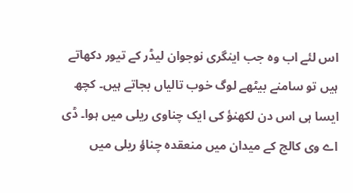اس لئے اب وہ جب اینگری نوجوان لیڈر کے تیور دکھاتے ہیں تو سامنے بیٹھے لوگ خوب تالیاں بجاتے ہیں۔ کچھ ایسا ہی اس دن لکھنؤ کی ایک چناوی ریلی میں ہوا۔ ڈی اے وی کالج کے میدان میں منعقدہ چناؤ ریلی میں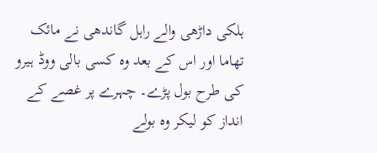ہلکی داڑھی والے راہل گاندھی نے مائک تھاما اور اس کے بعد وہ کسی بالی ووڈ ہیرو کی طرح بول پڑے۔ چہرے پر غصے کے انداز کو لیکر وہ بولے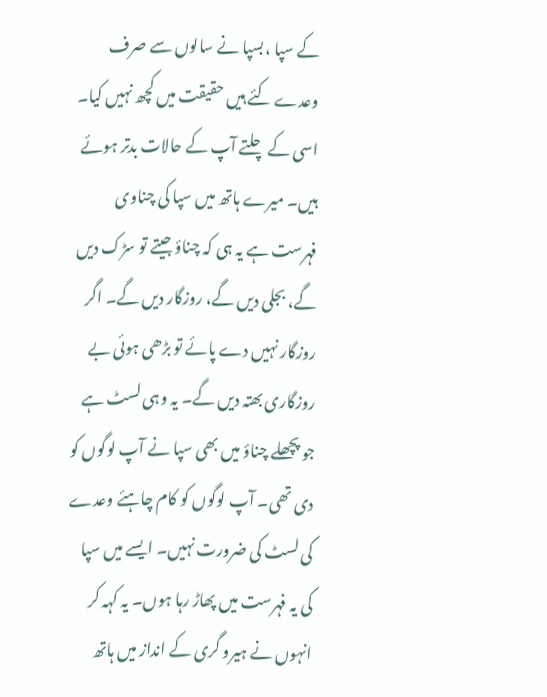کے سپا ،بسپا نے سالوں سے صرف وعدے کئے ہیں حقیقت میں کچھ نہیں کیا۔ اسی کے چلتے آپ کے حالات بدتر ہوئے ہیں۔ میرے ہاتھ میں سپا کی چناوی فہرست ہے یہ ہی کہ چناؤ جیتے تو سڑک دیں گے، بجلی دیں گے، روزگار دیں گے۔ اگر روزگار نہیں دے پائے تو بڑھی ہوئی بے روزگاری بھتہ دیں گے۔ یہ وہی لسٹ ہے جو پچھلے چناؤ میں بھی سپا نے آپ لوگوں کو دی تھی۔ آپ لوگوں کو کام چاہئے وعدے کی لسٹ کی ضرورت نہیں۔ ایسے میں سپا کی یہ فہرست میں پھاڑ رہا ہوں۔ یہ کہہ کر انہوں نے ہیرو گری کے انداز میں ہاتھ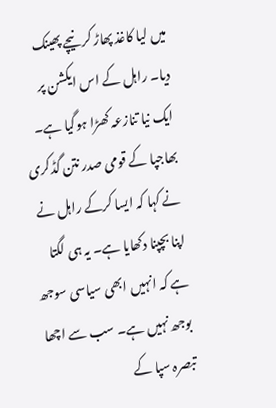میں لیا کاغذ پھاڑ کر نیچے پھینک دیا۔ راہل کے اس ایکشن پر ایک نیا تنازعہ کھڑا ہوگیا ہے۔ بھاجپا کے قومی صدر نتن گڈکری نے کہا کہ ایسا کرکے راہل نے اپنا بچپنا دکھایا ہے۔ یہ ہی لگتا ہے کہ انہیں ابھی سیاسی سوجھ بوجھ نہیں ہے۔ سب سے اچھا تبصرہ سپا کے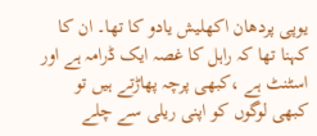یوپی پردھان اکھلیش یادو کا تھا۔ ان کا کہنا تھا کہ راہل کا غصہ ایک ڈرامہ ہے اور اسٹنٹ ہے ،کبھی پرچہ پھاڑتے ہیں تو کبھی لوگوں کو اپنی ریلی سے چلے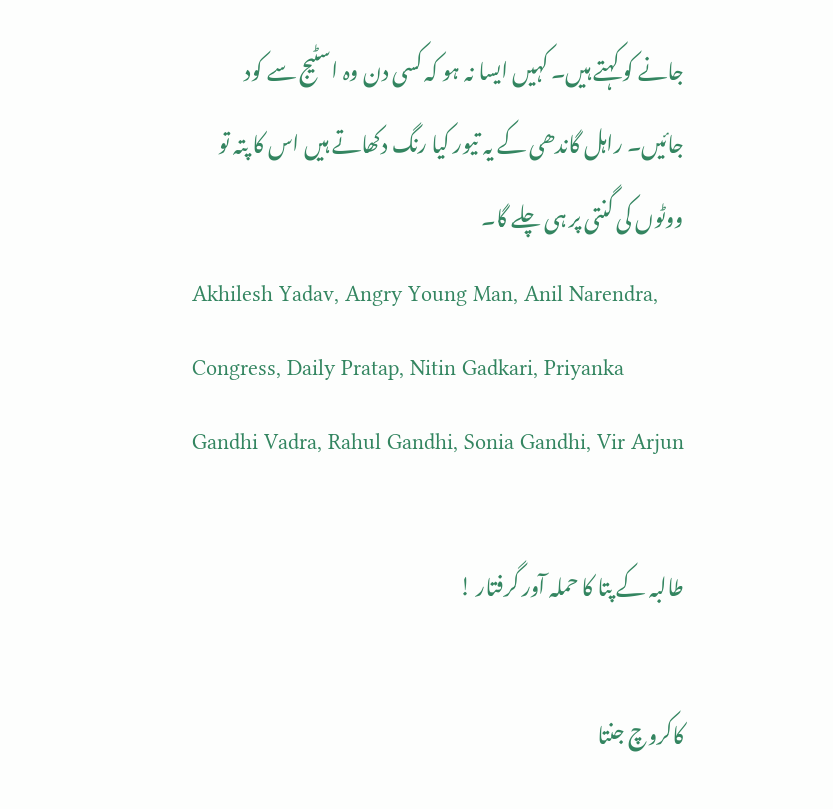جانے کو کہتے ہیں۔ کہیں ایسا نہ ہو کہ کسی دن وہ اسٹیج سے کود جائیں۔ راہل گاندھی کے یہ تیور کیا رنگ دکھاتے ہیں اس کا پتہ تو ووٹوں کی گنتی پر ہی چلے گا۔
Akhilesh Yadav, Angry Young Man, Anil Narendra, Congress, Daily Pratap, Nitin Gadkari, Priyanka Gandhi Vadra, Rahul Gandhi, Sonia Gandhi, Vir Arjun

طالبہ کے پتا کا حملہ آور گرفتار !

کاکروچ جنتا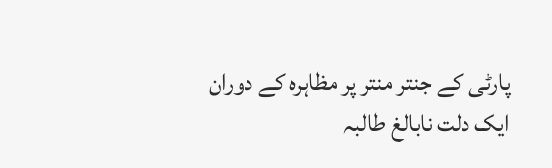پارٹی کے جنتر منتر پر مظاہرہ کے دوران ایک دلت نابالغ طالبہ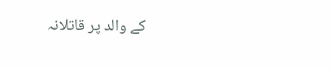کے والد پر قاتلانہ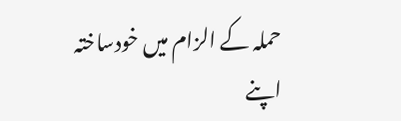حملہ کے الزام میں خودساختہ اپنے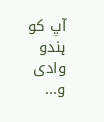آپ کو ہندو وادی و...